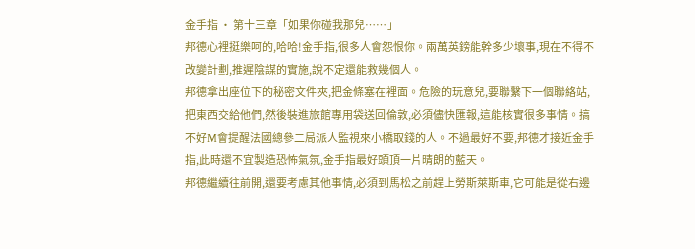金手指 · 第十三章「如果你碰我那兒……」
邦德心裡挺樂呵的,哈哈!金手指,很多人會怨恨你。兩萬英鎊能幹多少壞事,現在不得不改變計劃,推遲陰謀的實施,說不定還能救幾個人。
邦德拿出座位下的秘密文件夾,把金條塞在裡面。危險的玩意兒,要聯繫下一個聯絡站,把東西交給他們,然後裝進旅館專用袋送回倫敦,必須儘快匯報,這能核實很多事情。搞不好M會提醒法國總參二局派人監視來小橋取錢的人。不過最好不要,邦德才接近金手指,此時還不宜製造恐怖氣氛,金手指最好頭頂一片晴朗的藍天。
邦德繼續往前開,還要考慮其他事情,必須到馬松之前趕上勞斯萊斯車,它可能是從右邊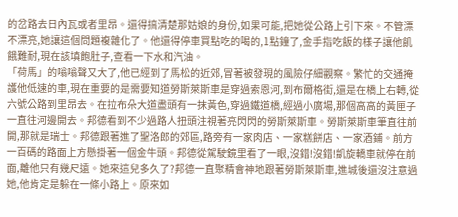的岔路去日內瓦或者里昂。還得搞清楚那姑娘的身份,如果可能,把她從公路上引下來。不管漂不漂亮,她讓這個問題複雜化了。他還得停車買點吃的喝的,1點鐘了,金手指吃飯的樣子讓他飢餓難耐,現在該填飽肚子,查看一下水和汽油。
「荷馬」的嗡嗡聲又大了,他已經到了馬松的近郊,冒著被發現的風險仔細觀察。繁忙的交通掩護他低速的車,現在重要的是需要知道勞斯萊斯車是穿過索恩河,到布爾格街,還是在橋上右轉,從六號公路到里昂去。在拉布朵大道盡頭有一抹黃色,穿過鐵道橋,經過小廣場,那個高高的黃匣子一直往河邊開去。邦德看到不少過路人扭頭注視著亮閃閃的勞斯萊斯車。勞斯萊斯車筆直往前開,那就是瑞士。邦德跟著進了聖洛郎的郊區,路旁有一家肉店、一家糕餅店、一家酒鋪。前方一百碼的路面上方懸掛著一個金牛頭。邦德從駕駛鏡里看了一眼,沒錯!沒錯!凱旋轎車就停在前面,離他只有幾尺遠。她來這兒多久了?邦德一直聚精會神地跟著勞斯萊斯車,進城後還沒注意過她,他肯定是躲在一條小路上。原來如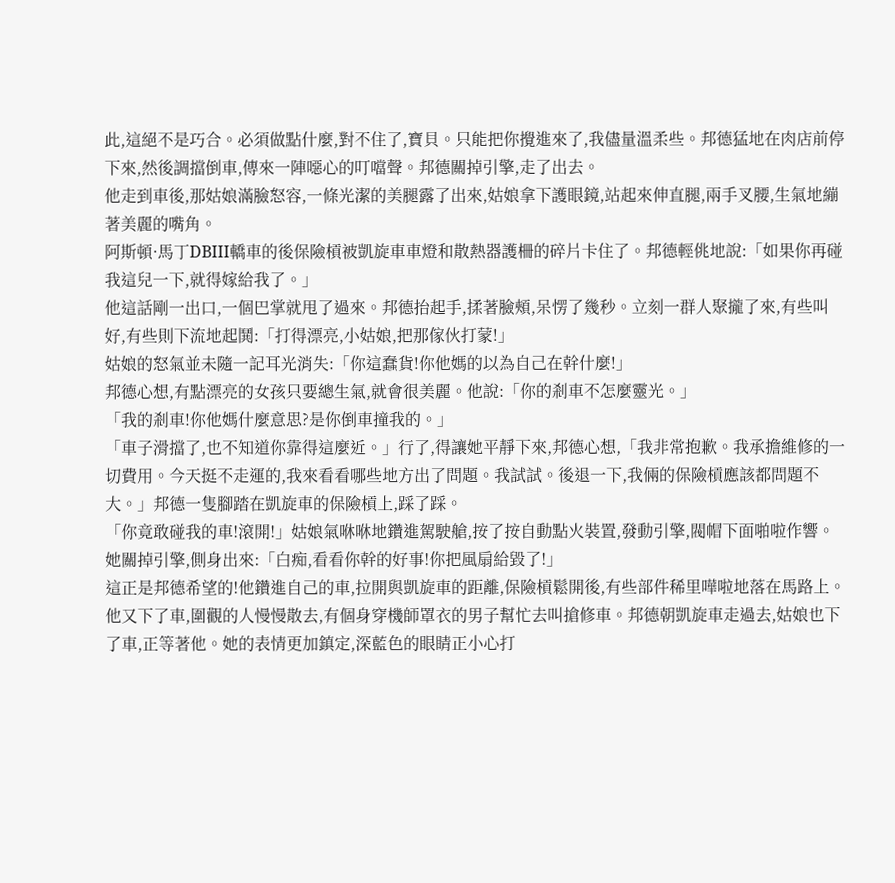此,這絕不是巧合。必須做點什麼,對不住了,寶貝。只能把你攪進來了,我儘量溫柔些。邦德猛地在肉店前停下來,然後調擋倒車,傳來一陣噁心的叮噹聲。邦德關掉引擎,走了出去。
他走到車後,那姑娘滿臉怒容,一條光潔的美腿露了出來,姑娘拿下護眼鏡,站起來伸直腿,兩手叉腰,生氣地繃著美麗的嘴角。
阿斯頓·馬丁DBIII轎車的後保險槓被凱旋車車燈和散熱器護柵的碎片卡住了。邦德輕佻地說:「如果你再碰我這兒一下,就得嫁給我了。」
他這話剛一出口,一個巴掌就甩了過來。邦德抬起手,揉著臉頰,呆愣了幾秒。立刻一群人聚攏了來,有些叫好,有些則下流地起鬨:「打得漂亮,小姑娘,把那傢伙打蒙!」
姑娘的怒氣並未隨一記耳光消失:「你這蠢貨!你他媽的以為自己在幹什麼!」
邦德心想,有點漂亮的女孩只要總生氣,就會很美麗。他說:「你的剎車不怎麼靈光。」
「我的剎車!你他媽什麼意思?是你倒車撞我的。」
「車子滑擋了,也不知道你靠得這麼近。」行了,得讓她平靜下來,邦德心想,「我非常抱歉。我承擔維修的一切費用。今天挺不走運的,我來看看哪些地方出了問題。我試試。後退一下,我倆的保險槓應該都問題不大。」邦德一隻腳踏在凱旋車的保險槓上,踩了踩。
「你竟敢碰我的車!滾開!」姑娘氣咻咻地鑽進駕駛艙,按了按自動點火裝置,發動引擎,閥帽下面啪啦作響。她關掉引擎,側身出來:「白痴,看看你幹的好事!你把風扇給毀了!」
這正是邦德希望的!他鑽進自己的車,拉開與凱旋車的距離,保險槓鬆開後,有些部件稀里嘩啦地落在馬路上。他又下了車,圍觀的人慢慢散去,有個身穿機師罩衣的男子幫忙去叫搶修車。邦德朝凱旋車走過去,姑娘也下了車,正等著他。她的表情更加鎮定,深藍色的眼睛正小心打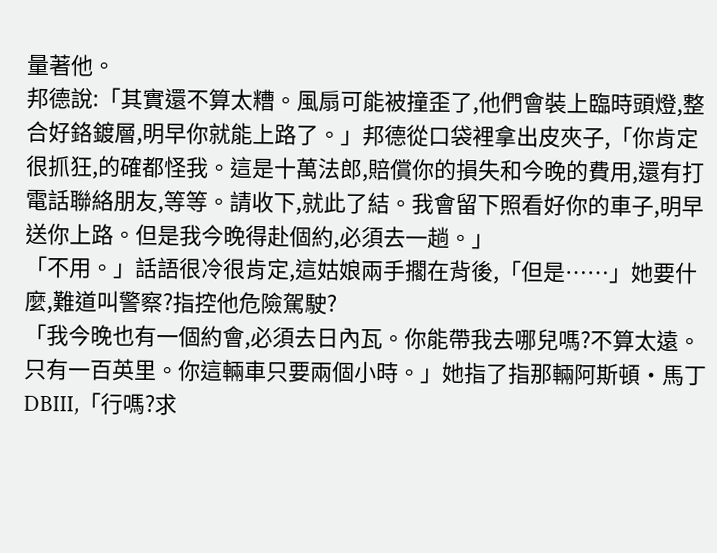量著他。
邦德說:「其實還不算太糟。風扇可能被撞歪了,他們會裝上臨時頭燈,整合好鉻鍍層,明早你就能上路了。」邦德從口袋裡拿出皮夾子,「你肯定很抓狂,的確都怪我。這是十萬法郎,賠償你的損失和今晚的費用,還有打電話聯絡朋友,等等。請收下,就此了結。我會留下照看好你的車子,明早送你上路。但是我今晚得赴個約,必須去一趟。」
「不用。」話語很冷很肯定,這姑娘兩手擱在背後,「但是……」她要什麼,難道叫警察?指控他危險駕駛?
「我今晚也有一個約會,必須去日內瓦。你能帶我去哪兒嗎?不算太遠。只有一百英里。你這輛車只要兩個小時。」她指了指那輛阿斯頓·馬丁DBIII,「行嗎?求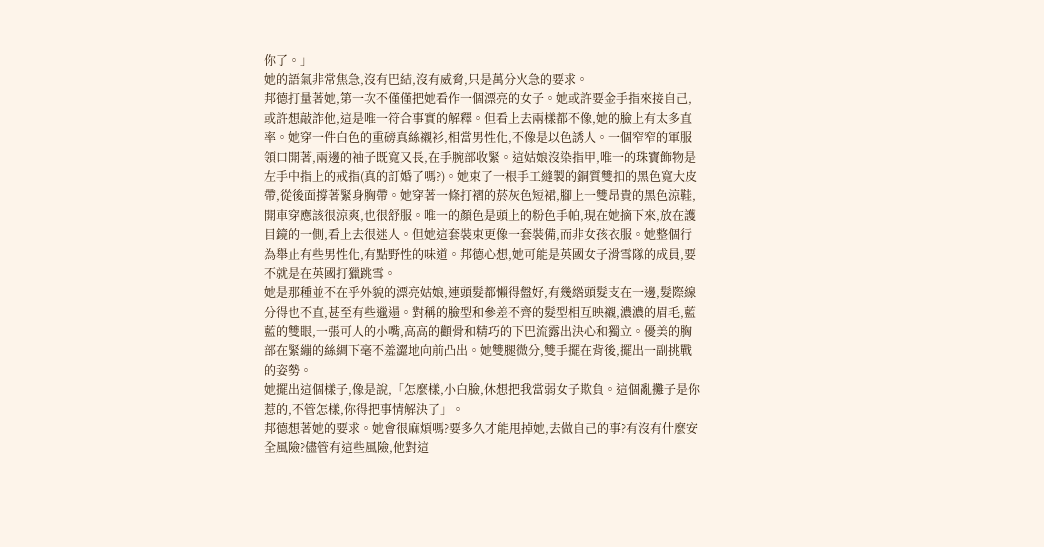你了。」
她的語氣非常焦急,沒有巴結,沒有威脅,只是萬分火急的要求。
邦德打量著她,第一次不僅僅把她看作一個漂亮的女子。她或許要金手指來接自己,或許想敲詐他,這是唯一符合事實的解釋。但看上去兩樣都不像,她的臉上有太多直率。她穿一件白色的重磅真絲襯衫,相當男性化,不像是以色誘人。一個窄窄的軍服領口開著,兩邊的袖子既寬又長,在手腕部收緊。這姑娘沒染指甲,唯一的珠寶飾物是左手中指上的戒指(真的訂婚了嗎?)。她束了一根手工縫製的銅質雙扣的黑色寬大皮帶,從後面撐著緊身胸帶。她穿著一條打褶的菸灰色短裙,腳上一雙昂貴的黑色涼鞋,開車穿應該很涼爽,也很舒服。唯一的顏色是頭上的粉色手帕,現在她摘下來,放在護目鏡的一側,看上去很迷人。但她這套裝束更像一套裝備,而非女孩衣服。她整個行為舉止有些男性化,有點野性的味道。邦德心想,她可能是英國女子滑雪隊的成員,要不就是在英國打獵跳雪。
她是那種並不在乎外貌的漂亮姑娘,連頭髮都懶得盤好,有幾綹頭髮支在一邊,髮際線分得也不直,甚至有些邋遢。對稱的臉型和參差不齊的髮型相互映襯,濃濃的眉毛,藍藍的雙眼,一張可人的小嘴,高高的顴骨和精巧的下巴流露出決心和獨立。優美的胸部在緊繃的絲綢下毫不羞澀地向前凸出。她雙腿微分,雙手擺在背後,擺出一副挑戰的姿勢。
她擺出這個樣子,像是說,「怎麼樣,小白臉,休想把我當弱女子欺負。這個亂攤子是你惹的,不管怎樣,你得把事情解決了」。
邦德想著她的要求。她會很麻煩嗎?要多久才能甩掉她,去做自己的事?有沒有什麼安全風險?儘管有這些風險,他對這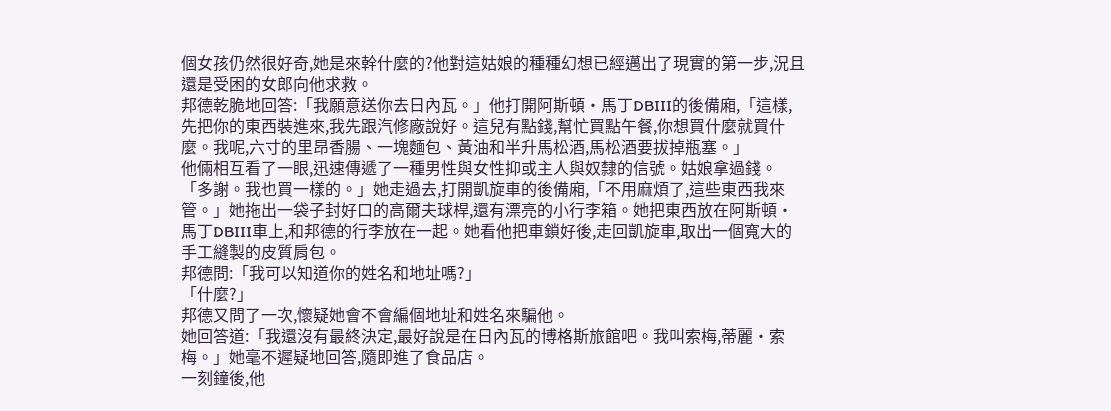個女孩仍然很好奇,她是來幹什麼的?他對這姑娘的種種幻想已經邁出了現實的第一步,況且還是受困的女郎向他求救。
邦德乾脆地回答:「我願意送你去日內瓦。」他打開阿斯頓·馬丁DBIII的後備廂,「這樣,先把你的東西裝進來,我先跟汽修廠說好。這兒有點錢,幫忙買點午餐,你想買什麼就買什麼。我呢,六寸的里昂香腸、一塊麵包、黃油和半升馬松酒,馬松酒要拔掉瓶塞。」
他倆相互看了一眼,迅速傳遞了一種男性與女性抑或主人與奴隸的信號。姑娘拿過錢。「多謝。我也買一樣的。」她走過去,打開凱旋車的後備廂,「不用麻煩了,這些東西我來管。」她拖出一袋子封好口的高爾夫球桿,還有漂亮的小行李箱。她把東西放在阿斯頓·馬丁DBIII車上,和邦德的行李放在一起。她看他把車鎖好後,走回凱旋車,取出一個寬大的手工縫製的皮質肩包。
邦德問:「我可以知道你的姓名和地址嗎?」
「什麼?」
邦德又問了一次,懷疑她會不會編個地址和姓名來騙他。
她回答道:「我還沒有最終決定,最好說是在日內瓦的博格斯旅館吧。我叫索梅,蒂麗·索梅。」她毫不遲疑地回答,隨即進了食品店。
一刻鐘後,他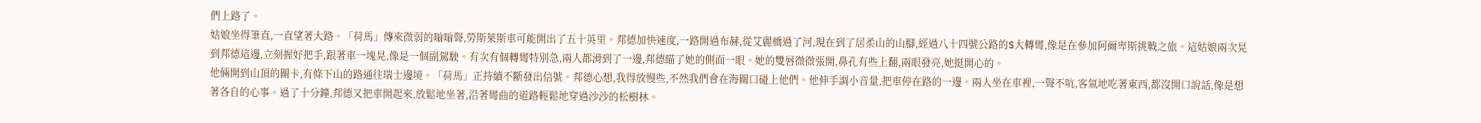們上路了。
姑娘坐得筆直,一直望著大路。「荷馬」傳來微弱的嗡嗡聲,勞斯萊斯車可能開出了五十英里。邦德加快速度,一路開過布赫,從艾麗橋過了河,現在到了居柔山的山腳,經過八十四號公路的S大轉彎,像是在參加阿爾卑斯挑戰之旅。這姑娘兩次晃到邦德這邊,立刻握好把手,跟著車一塊晃,像是一個副駕駛。有次有個轉彎特別急,兩人都滑到了一邊,邦德瞄了她的側面一眼。她的雙唇微微張開,鼻孔有些上翻,兩眼發亮,她挺開心的。
他倆開到山頂的關卡,有條下山的路通往瑞士邊境。「荷馬」正持續不斷發出信號。邦德心想,我得放慢些,不然我們會在海關口碰上他們。他伸手調小音量,把車停在路的一邊。兩人坐在車裡,一聲不吭,客氣地吃著東西,都沒開口說話,像是想著各自的心事。過了十分鐘,邦德又把車開起來,放鬆地坐著,沿著彎曲的道路輕鬆地穿過沙沙的松樹林。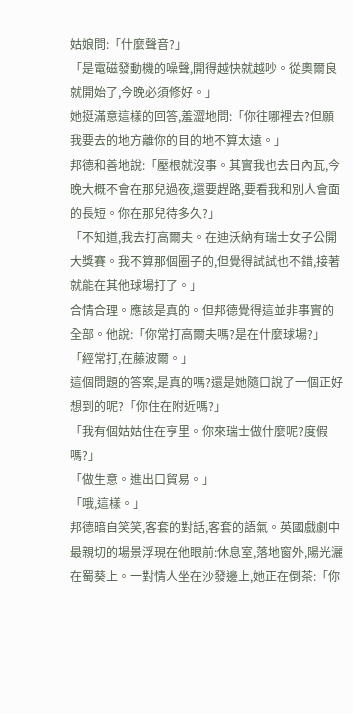姑娘問:「什麼聲音?」
「是電磁發動機的噪聲,開得越快就越吵。從奧爾良就開始了,今晚必須修好。」
她挺滿意這樣的回答,羞澀地問:「你往哪裡去?但願我要去的地方離你的目的地不算太遠。」
邦德和善地說:「壓根就沒事。其實我也去日內瓦,今晚大概不會在那兒過夜,還要趕路,要看我和別人會面的長短。你在那兒待多久?」
「不知道,我去打高爾夫。在迪沃納有瑞士女子公開大獎賽。我不算那個圈子的,但覺得試試也不錯,接著就能在其他球場打了。」
合情合理。應該是真的。但邦德覺得這並非事實的全部。他說:「你常打高爾夫嗎?是在什麼球場?」
「經常打,在藤波爾。」
這個問題的答案,是真的嗎?還是她隨口說了一個正好想到的呢?「你住在附近嗎?」
「我有個姑姑住在亨里。你來瑞士做什麼呢?度假嗎?」
「做生意。進出口貿易。」
「哦,這樣。」
邦德暗自笑笑,客套的對話,客套的語氣。英國戲劇中最親切的場景浮現在他眼前:休息室,落地窗外,陽光灑在蜀葵上。一對情人坐在沙發邊上,她正在倒茶:「你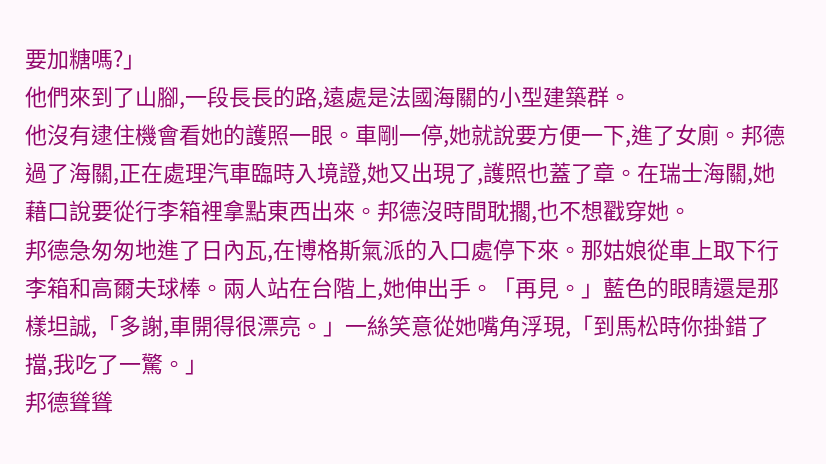要加糖嗎?」
他們來到了山腳,一段長長的路,遠處是法國海關的小型建築群。
他沒有逮住機會看她的護照一眼。車剛一停,她就說要方便一下,進了女廁。邦德過了海關,正在處理汽車臨時入境證,她又出現了,護照也蓋了章。在瑞士海關,她藉口說要從行李箱裡拿點東西出來。邦德沒時間耽擱,也不想戳穿她。
邦德急匆匆地進了日內瓦,在博格斯氣派的入口處停下來。那姑娘從車上取下行李箱和高爾夫球棒。兩人站在台階上,她伸出手。「再見。」藍色的眼睛還是那樣坦誠,「多謝,車開得很漂亮。」一絲笑意從她嘴角浮現,「到馬松時你掛錯了擋,我吃了一驚。」
邦德聳聳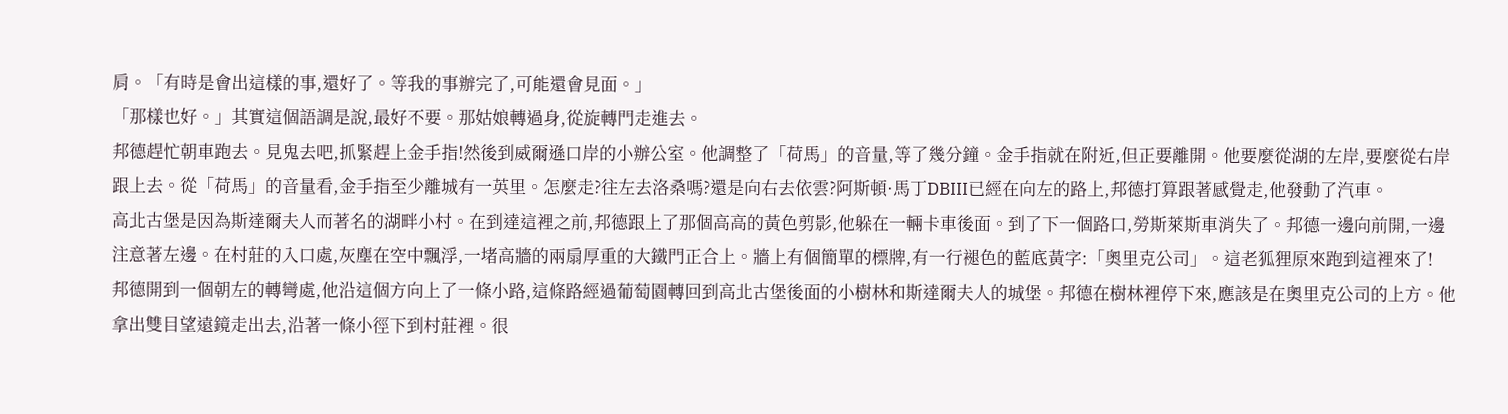肩。「有時是會出這樣的事,還好了。等我的事辦完了,可能還會見面。」
「那樣也好。」其實這個語調是說,最好不要。那姑娘轉過身,從旋轉門走進去。
邦德趕忙朝車跑去。見鬼去吧,抓緊趕上金手指!然後到威爾遜口岸的小辦公室。他調整了「荷馬」的音量,等了幾分鐘。金手指就在附近,但正要離開。他要麼從湖的左岸,要麼從右岸跟上去。從「荷馬」的音量看,金手指至少離城有一英里。怎麼走?往左去洛桑嗎?還是向右去依雲?阿斯頓·馬丁DBIII已經在向左的路上,邦德打算跟著感覺走,他發動了汽車。
高北古堡是因為斯達爾夫人而著名的湖畔小村。在到達這裡之前,邦德跟上了那個高高的黃色剪影,他躲在一輛卡車後面。到了下一個路口,勞斯萊斯車消失了。邦德一邊向前開,一邊注意著左邊。在村莊的入口處,灰塵在空中飄浮,一堵高牆的兩扇厚重的大鐵門正合上。牆上有個簡單的標牌,有一行褪色的藍底黃字:「奧里克公司」。這老狐狸原來跑到這裡來了!
邦德開到一個朝左的轉彎處,他沿這個方向上了一條小路,這條路經過葡萄園轉回到高北古堡後面的小樹林和斯達爾夫人的城堡。邦德在樹林裡停下來,應該是在奧里克公司的上方。他拿出雙目望遠鏡走出去,沿著一條小徑下到村莊裡。很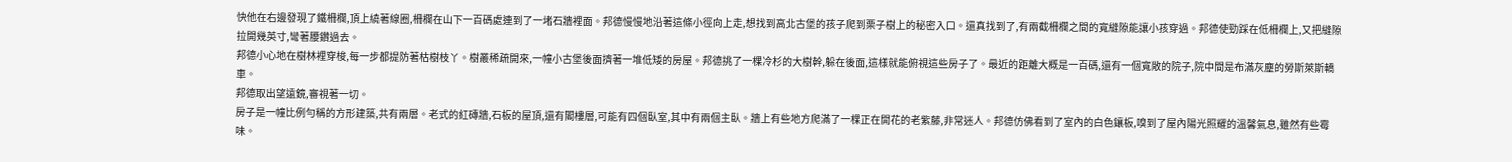快他在右邊發現了鐵柵欄,頂上繞著線圈,柵欄在山下一百碼處連到了一堵石牆裡面。邦德慢慢地沿著這條小徑向上走,想找到高北古堡的孩子爬到栗子樹上的秘密入口。還真找到了,有兩截柵欄之間的寬縫隙能讓小孩穿過。邦德使勁踩在低柵欄上,又把縫隙拉開幾英寸,彎著腰鑽過去。
邦德小心地在樹林裡穿梭,每一步都提防著枯樹枝丫。樹叢稀疏開來,一幢小古堡後面擠著一堆低矮的房屋。邦德挑了一棵冷杉的大樹幹,躲在後面,這樣就能俯視這些房子了。最近的距離大概是一百碼,還有一個寬敞的院子,院中間是布滿灰塵的勞斯萊斯轎車。
邦德取出望遠鏡,審視著一切。
房子是一幢比例勻稱的方形建築,共有兩層。老式的紅磚牆,石板的屋頂,還有閣樓層,可能有四個臥室,其中有兩個主臥。牆上有些地方爬滿了一棵正在開花的老紫藤,非常迷人。邦德仿佛看到了室內的白色鑲板,嗅到了屋內陽光照耀的溫馨氣息,雖然有些霉味。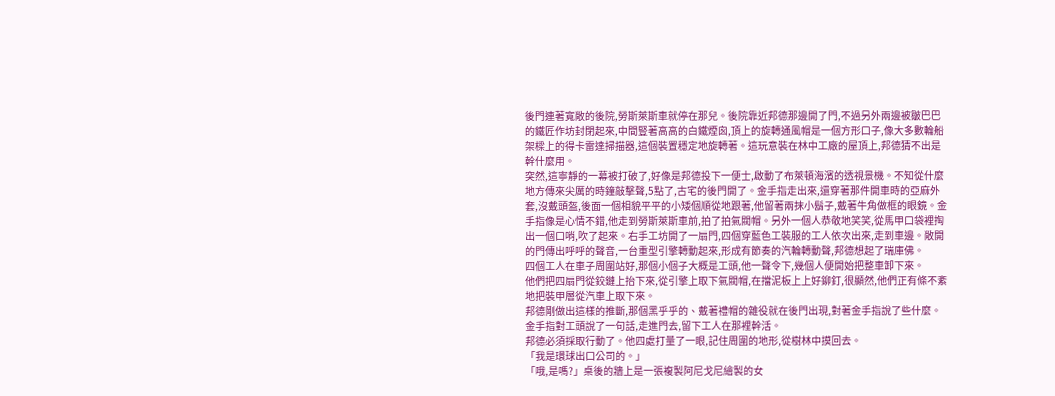後門連著寬敞的後院,勞斯萊斯車就停在那兒。後院靠近邦德那邊開了門,不過另外兩邊被皺巴巴的鐵匠作坊封閉起來,中間豎著高高的白鐵煙囪,頂上的旋轉通風帽是一個方形口子,像大多數輪船架樑上的得卡雷達掃描器,這個裝置穩定地旋轉著。這玩意裝在林中工廠的屋頂上,邦德猜不出是幹什麼用。
突然,這寧靜的一幕被打破了,好像是邦德投下一便士,啟動了布萊頓海濱的透視景機。不知從什麼地方傳來尖厲的時鐘敲擊聲,5點了,古宅的後門開了。金手指走出來,還穿著那件開車時的亞麻外套,沒戴頭盔,後面一個相貌平平的小矮個順從地跟著,他留著兩抹小鬍子,戴著牛角做框的眼鏡。金手指像是心情不錯,他走到勞斯萊斯車前,拍了拍氣閥帽。另外一個人恭敬地笑笑,從馬甲口袋裡掏出一個口哨,吹了起來。右手工坊開了一扇門,四個穿藍色工裝服的工人依次出來,走到車邊。敞開的門傳出呼呼的聲音,一台重型引擎轉動起來,形成有節奏的汽輪轉動聲,邦德想起了瑞庫佛。
四個工人在車子周圍站好,那個小個子大概是工頭,他一聲令下,幾個人便開始把整車卸下來。
他們把四扇門從鉸鏈上抬下來,從引擎上取下氣閥帽,在擋泥板上上好鉚釘,很顯然,他們正有條不紊地把裝甲層從汽車上取下來。
邦德剛做出這樣的推斷,那個黑乎乎的、戴著禮帽的雜役就在後門出現,對著金手指說了些什麼。金手指對工頭說了一句話,走進門去,留下工人在那裡幹活。
邦德必須採取行動了。他四處打量了一眼,記住周圍的地形,從樹林中摸回去。
「我是環球出口公司的。」
「哦,是嗎?」桌後的牆上是一張複製阿尼戈尼繪製的女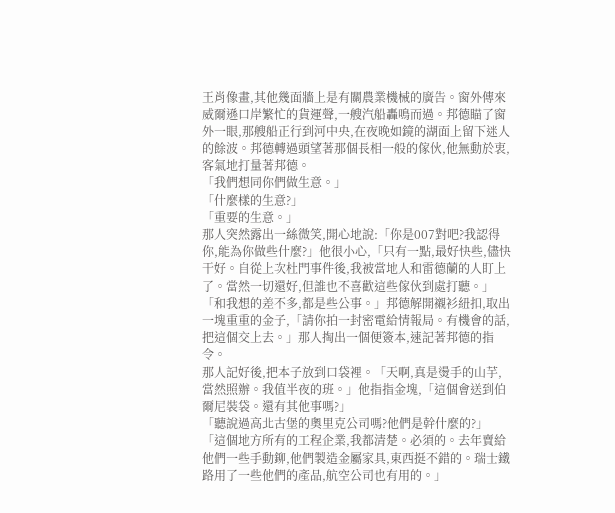王肖像畫,其他幾面牆上是有關農業機械的廣告。窗外傳來威爾遜口岸繁忙的貨運聲,一艘汽船轟鳴而過。邦德瞄了窗外一眼,那艘船正行到河中央,在夜晚如鏡的湖面上留下迷人的餘波。邦德轉過頭望著那個長相一般的傢伙,他無動於衷,客氣地打量著邦德。
「我們想同你們做生意。」
「什麼樣的生意?」
「重要的生意。」
那人突然露出一絲微笑,開心地說:「你是007對吧?我認得你,能為你做些什麼?」他很小心,「只有一點,最好快些,儘快干好。自從上次杜門事件後,我被當地人和雷德蘭的人盯上了。當然一切還好,但誰也不喜歡這些傢伙到處打聽。」
「和我想的差不多,都是些公事。」邦德解開襯衫紐扣,取出一塊重重的金子,「請你拍一封密電給情報局。有機會的話,把這個交上去。」那人掏出一個便簽本,速記著邦德的指令。
那人記好後,把本子放到口袋裡。「天啊,真是燙手的山芋,當然照辦。我值半夜的班。」他指指金塊,「這個會送到伯爾尼裝袋。還有其他事嗎?」
「聽說過高北古堡的奧里克公司嗎?他們是幹什麼的?」
「這個地方所有的工程企業,我都清楚。必須的。去年賣給他們一些手動鉚,他們製造金屬家具,東西挺不錯的。瑞士鐵路用了一些他們的產品,航空公司也有用的。」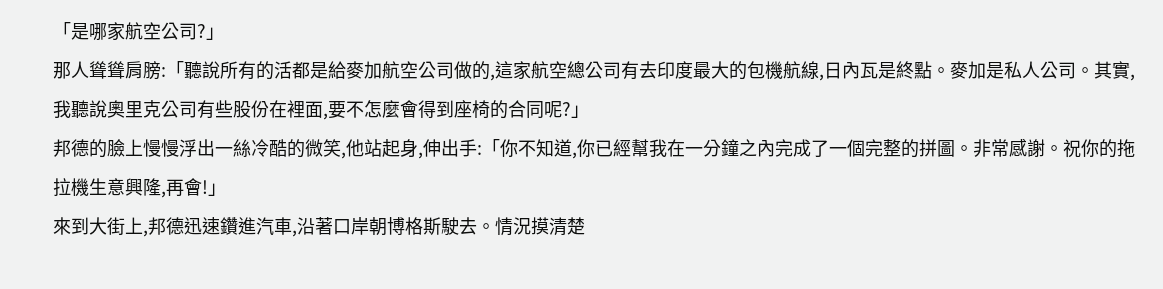「是哪家航空公司?」
那人聳聳肩膀:「聽說所有的活都是給麥加航空公司做的,這家航空總公司有去印度最大的包機航線,日內瓦是終點。麥加是私人公司。其實,我聽說奧里克公司有些股份在裡面,要不怎麼會得到座椅的合同呢?」
邦德的臉上慢慢浮出一絲冷酷的微笑,他站起身,伸出手:「你不知道,你已經幫我在一分鐘之內完成了一個完整的拼圖。非常感謝。祝你的拖拉機生意興隆,再會!」
來到大街上,邦德迅速鑽進汽車,沿著口岸朝博格斯駛去。情況摸清楚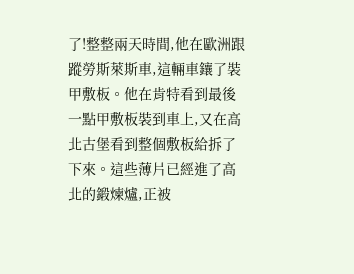了!整整兩天時間,他在歐洲跟蹤勞斯萊斯車,這輛車鑲了裝甲敷板。他在肯特看到最後一點甲敷板裝到車上,又在高北古堡看到整個敷板給拆了下來。這些薄片已經進了高北的鍛煉爐,正被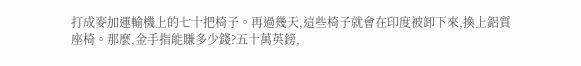打成麥加運輸機上的七十把椅子。再過幾天,這些椅子就會在印度被卸下來,換上鋁質座椅。那麼,金手指能賺多少錢?五十萬英鎊,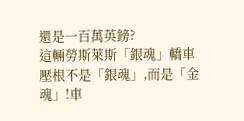還是一百萬英鎊?
這輛勞斯萊斯「銀魂」轎車壓根不是「銀魂」,而是「金魂」!車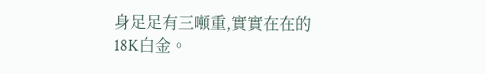身足足有三噸重,實實在在的18K白金。